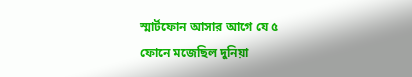স্মার্টফোন আসার আগে যে ৫ ফোনে মজেছিল দুনিয়া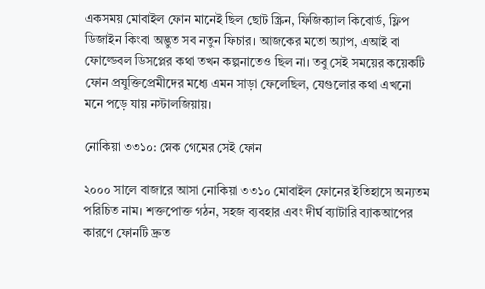একসময় মোবাইল ফোন মানেই ছিল ছোট স্ক্রিন, ফিজিক্যাল কিবোর্ড, ফ্লিপ ডিজাইন কিংবা অদ্ভুত সব নতুন ফিচার। আজকের মতো অ্যাপ, এআই বা ফোল্ডেবল ডিসপ্লের কথা তখন কল্পনাতেও ছিল না। তবু সেই সময়ের কয়েকটি ফোন প্রযুক্তিপ্রেমীদের মধ্যে এমন সাড়া ফেলেছিল, যেগুলোর কথা এখনো মনে পড়ে যায় নস্টালজিয়ায়।

নোকিয়া ৩৩১০: স্নেক গেমের সেই ফোন

২০০০ সালে বাজারে আসা নোকিয়া ৩৩১০ মোবাইল ফোনের ইতিহাসে অন্যতম পরিচিত নাম। শক্তপোক্ত গঠন, সহজ ব্যবহার এবং দীর্ঘ ব্যাটারি ব্যাকআপের কারণে ফোনটি দ্রুত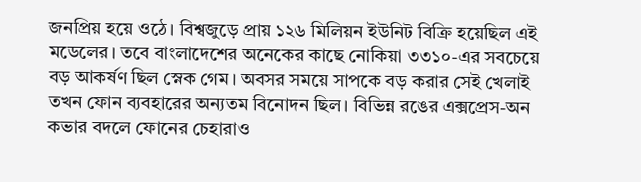জনপ্রিয় হয়ে ওঠে। বিশ্বজুড়ে প্রায় ১২৬ মিলিয়ন ইউনিট বিক্রি হয়েছিল এই মডেলের। তবে বাংলাদেশের অনেকের কাছে নোকিয়া ৩৩১০-এর সবচেয়ে বড় আকর্ষণ ছিল স্নেক গেম। অবসর সময়ে সাপকে বড় করার সেই খেলাই তখন ফোন ব্যবহারের অন্যতম বিনোদন ছিল। বিভিন্ন রঙের এক্সপ্রেস-অন কভার বদলে ফোনের চেহারাও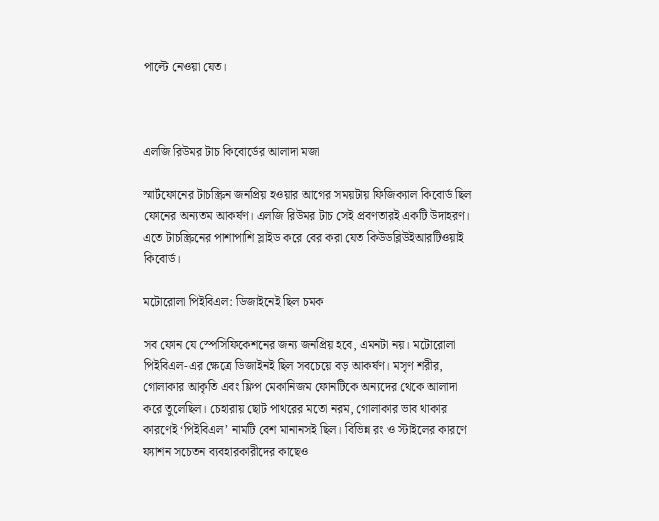পাল্টে নেওয়া যেত।



এলজি রিউমর টাচ কিবোর্ডের আলাদা মজা

স্মার্টফোনের টাচস্ক্রিন জনপ্রিয় হওয়ার আগের সময়টায় ফিজিক্যাল কিবোর্ড ছিল ফোনের অন্যতম আকর্ষণ। এলজি রিউমর টাচ সেই প্রবণতারই একটি উদাহরণ। এতে টাচস্ক্রিনের পাশাপাশি স্লাইড করে বের করা যেত কিউডব্লিউইআরটিওয়াই কিবোর্ড।

মটোরোলা পিইবিএল: ডিজাইনেই ছিল চমক

সব ফোন যে স্পেসিফিকেশনের জন্য জনপ্রিয় হবে, এমনটা নয়। মটোরোলা পিইবিএল-এর ক্ষেত্রে ডিজাইনই ছিল সবচেয়ে বড় আকর্ষণ। মসৃণ শরীর, গোলাকার আকৃতি এবং ফ্লিপ মেকানিজম ফোনটিকে অন্যদের থেকে আলাদা করে তুলেছিল। চেহারায় ছোট পাথরের মতো নরম, গোলাকার ভাব থাকার কারণেই ‘পিইবিএল’ নামটি বেশ মানানসই ছিল। বিভিন্ন রং ও স্টাইলের কারণে ফ্যাশন সচেতন ব্যবহারকারীদের কাছেও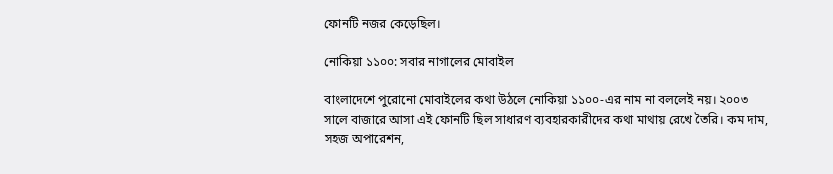ফোনটি নজর কেড়েছিল।

নোকিয়া ১১০০: সবার নাগালের মোবাইল

বাংলাদেশে পুরোনো মোবাইলের কথা উঠলে নোকিয়া ১১০০-এর নাম না বললেই নয়। ২০০৩ সালে বাজারে আসা এই ফোনটি ছিল সাধারণ ব্যবহারকারীদের কথা মাথায় রেখে তৈরি। কম দাম, সহজ অপারেশন,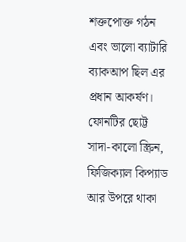শক্তপোক্ত গঠন এবং ভালো ব্যাটারি ব্যাকআপ ছিল এর প্রধান আকর্ষণ। ফোনটির ছোট্ট সাদা-কালো স্ক্রিন, ফিজিক্যাল কিপ্যাড আর উপরে থাকা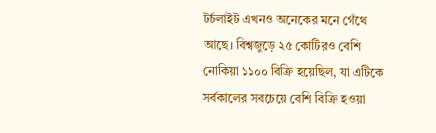টর্চলাইট এখনও অনেকের মনে গেঁথে আছে। বিশ্বজুড়ে ২৫ কোটিরও বেশি নোকিয়া ১১০০ বিক্রি হয়েছিল, যা এটিকে সর্বকালের সবচেয়ে বেশি বিক্রি হওয়া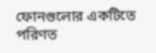ফোনগুলোর একটিতে পরিণত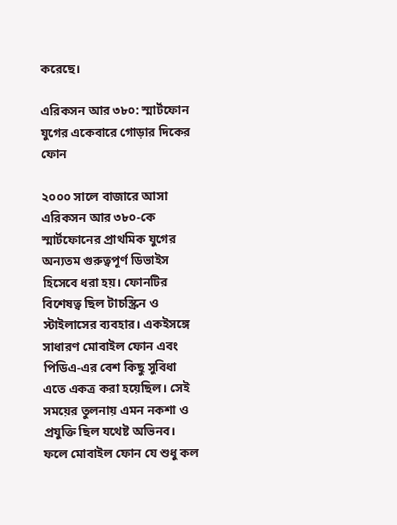করেছে।

এরিকসন আর ৩৮০: স্মার্টফোন যুগের একেবারে গোড়ার দিকের ফোন

২০০০ সালে বাজারে আসা এরিকসন আর ৩৮০-কে স্মার্টফোনের প্রাথমিক যুগের অন্যতম গুরুত্বপূর্ণ ডিভাইস হিসেবে ধরা হয়। ফোনটির বিশেষত্ব ছিল টাচস্ক্রিন ও স্টাইলাসের ব্যবহার। একইসঙ্গে সাধারণ মোবাইল ফোন এবং পিডিএ-এর বেশ কিছু সুবিধা এতে একত্র করা হয়েছিল। সেই সময়ের তুলনায় এমন নকশা ও প্রযুক্তি ছিল যথেষ্ট অভিনব। ফলে মোবাইল ফোন যে শুধু কল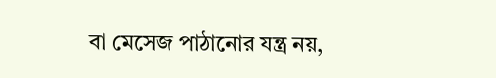বা মেসেজ পাঠানোর যন্ত্র নয়,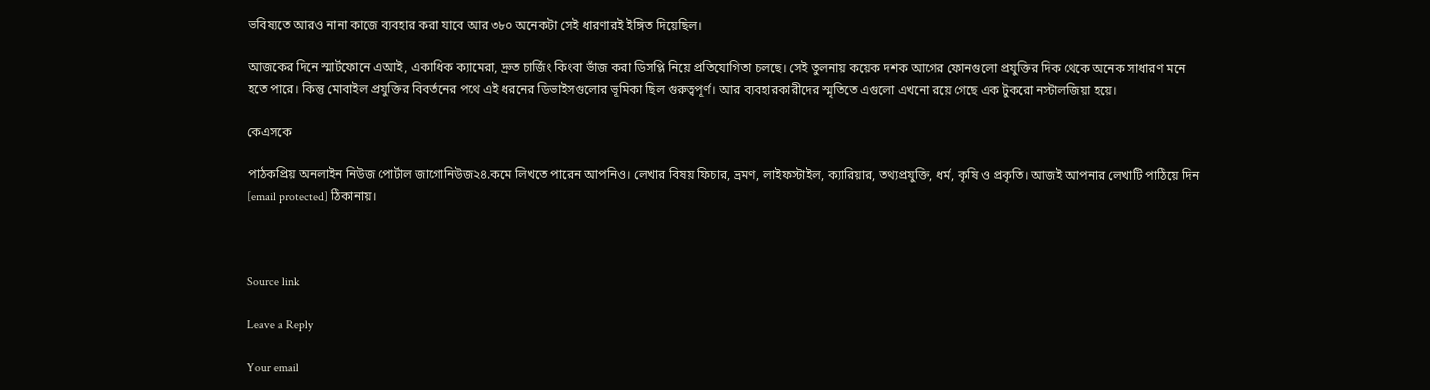ভবিষ্যতে আরও নানা কাজে ব্যবহার করা যাবে আর ৩৮০ অনেকটা সেই ধারণারই ইঙ্গিত দিয়েছিল।

আজকের দিনে স্মার্টফোনে এআই, একাধিক ক্যামেরা, দ্রুত চার্জিং কিংবা ভাঁজ করা ডিসপ্লি নিয়ে প্রতিযোগিতা চলছে। সেই তুলনায় কয়েক দশক আগের ফোনগুলো প্রযুক্তির দিক থেকে অনেক সাধারণ মনে হতে পারে। কিন্তু মোবাইল প্রযুক্তির বিবর্তনের পথে এই ধরনের ডিভাইসগুলোর ভূমিকা ছিল গুরুত্বপূর্ণ। আর ব্যবহারকারীদের স্মৃতিতে এগুলো এখনো রয়ে গেছে এক টুকরো নস্টালজিয়া হয়ে।

কেএসকে

পাঠকপ্রিয় অনলাইন নিউজ পোর্টাল জাগোনিউজ২৪.কমে লিখতে পারেন আপনিও। লেখার বিষয় ফিচার, ভ্রমণ, লাইফস্টাইল, ক্যারিয়ার, তথ্যপ্রযুক্তি, ধর্ম, কৃষি ও প্রকৃতি। আজই আপনার লেখাটি পাঠিয়ে দিন [email protected] ঠিকানায়।



Source link

Leave a Reply

Your email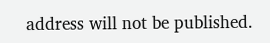address will not be published.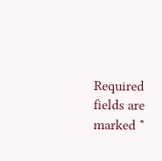Required fields are marked *